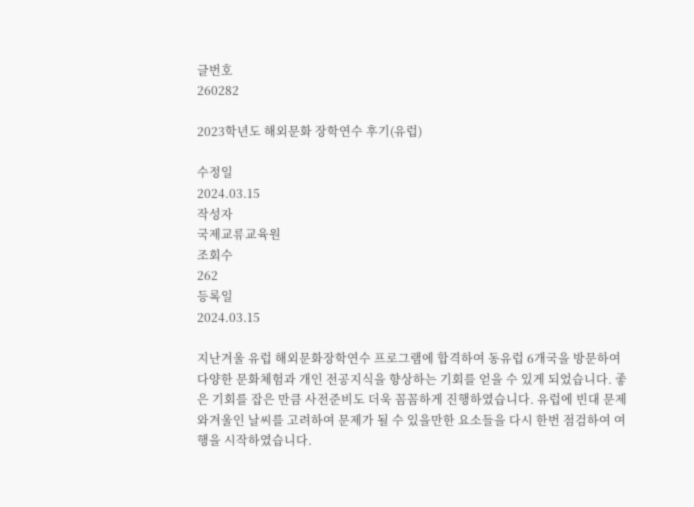글번호
260282

2023학년도 해외문화 장학연수 후기(유럽)

수정일
2024.03.15
작성자
국제교류교육원
조회수
262
등록일
2024.03.15

지난겨울 유럽 해외문화장학연수 프로그램에 합격하여 동유럽 6개국을 방문하여 다양한 문화체험과 개인 전공지식을 향상하는 기회를 얻을 수 있게 되었습니다. 좋은 기회를 잡은 만큼 사전준비도 더욱 꼼꼼하게 진행하였습니다. 유럽에 빈대 문제와겨울인 날씨를 고려하여 문제가 될 수 있을만한 요소들을 다시 한번 점검하여 여행을 시작하였습니다.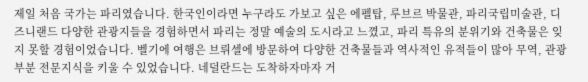제일 처음 국가는 파리였습니다. 한국인이라면 누구라도 가보고 싶은 에펠탑, 루브르 박물관, 파리국립미술관, 디즈니랜드 다양한 관광지들을 경험하면서 파리는 정말 예술의 도시라고 느꼈고, 파리 특유의 분위기와 건축물은 잊지 못할 경험이었습니다. 벨기에 여행은 브뤼셀에 방문하여 다양한 건축물들과 역사적인 유적들이 많아 무역, 관광 부분 전문지식을 키울 수 있었습니다. 네덜란드는 도착하자마자 거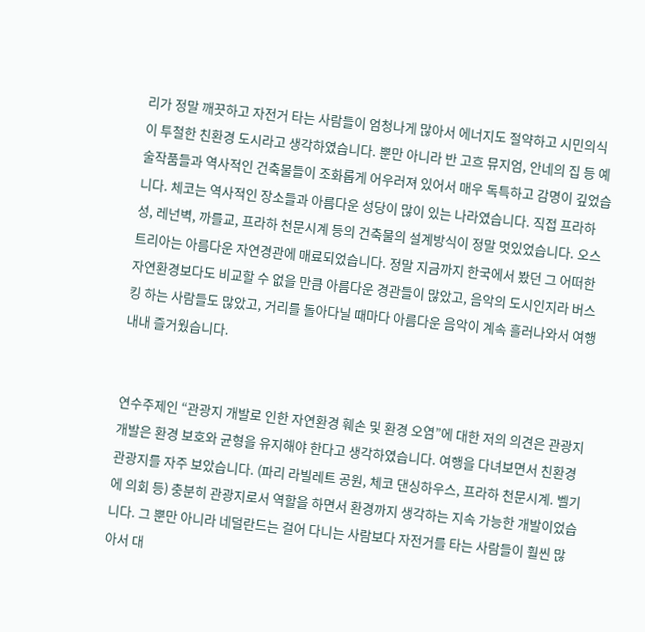리가 정말 깨끗하고 자전거 타는 사람들이 엄청나게 많아서 에너지도 절약하고 시민의식이 투철한 친환경 도시라고 생각하였습니다. 뿐만 아니라 반 고흐 뮤지엄, 안네의 집 등 예술작품들과 역사적인 건축물들이 조화롭게 어우러져 있어서 매우 독특하고 감명이 깊었습니다. 체코는 역사적인 장소들과 아름다운 성당이 많이 있는 나라였습니다. 직접 프라하 성, 레넌벽, 까를교, 프라하 천문시계 등의 건축물의 설계방식이 정말 멋있었습니다. 오스트리아는 아름다운 자연경관에 매료되었습니다. 정말 지금까지 한국에서 봤던 그 어떠한 자연환경보다도 비교할 수 없을 만큼 아름다운 경관들이 많았고, 음악의 도시인지라 버스킹 하는 사람들도 많았고, 거리를 돌아다닐 때마다 아름다운 음악이 계속 흘러나와서 여행 내내 즐거웠습니다.


연수주제인 “관광지 개발로 인한 자연환경 훼손 및 환경 오염”에 대한 저의 의견은 관광지 개발은 환경 보호와 균형을 유지해야 한다고 생각하였습니다. 여행을 다녀보면서 친환경 관광지를 자주 보았습니다. (파리 라빌레트 공원, 체코 댄싱하우스, 프라하 천문시계. 벨기에 의회 등) 충분히 관광지로서 역할을 하면서 환경까지 생각하는 지속 가능한 개발이었습니다. 그 뿐만 아니라 네덜란드는 걸어 다니는 사람보다 자전거를 타는 사람들이 훨씬 많아서 대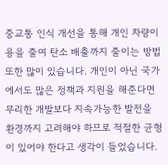중교통 인식 개선을 통해 개인 차량이용을 줄여 탄소 배출까지 줄이는 방법 또한 많이 있습니다. 개인이 아닌 국가에서도 많은 정책과 지원을 해준다면 무리한 개발보다 지속가능한 발전을 환경까지 고려해야 하므로 적절한 균형이 있어야 한다고 생각이 들었습니다.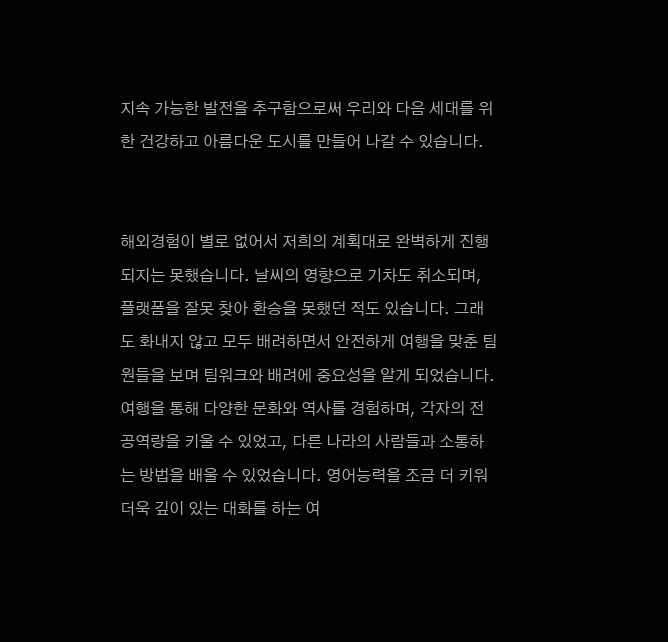지속 가능한 발전을 추구함으로써 우리와 다음 세대를 위한 건강하고 아름다운 도시를 만들어 나갈 수 있습니다.


해외경험이 별로 없어서 저희의 계획대로 완벽하게 진행되지는 못했습니다. 날씨의 영향으로 기차도 취소되며, 플랫폼을 잘못 찾아 환승을 못했던 적도 있습니다. 그래도 화내지 않고 모두 배려하면서 안전하게 여행을 맞춘 팀원들을 보며 팀워크와 배려에 중요성을 알게 되었습니다. 여행을 통해 다양한 문화와 역사를 경험하며, 각자의 전공역량을 키울 수 있었고, 다른 나라의 사람들과 소통하는 방법을 배울 수 있었습니다. 영어능력을 조금 더 키워 더욱 깊이 있는 대화를 하는 여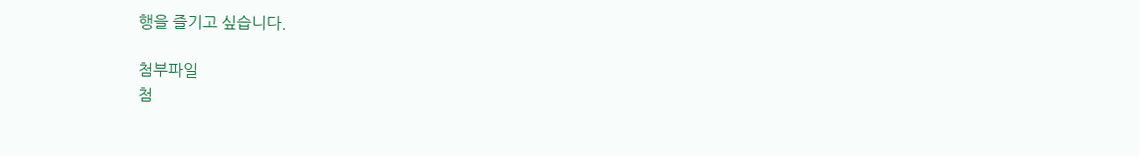행을 즐기고 싶습니다.

첨부파일
첨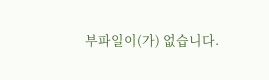부파일이(가) 없습니다.